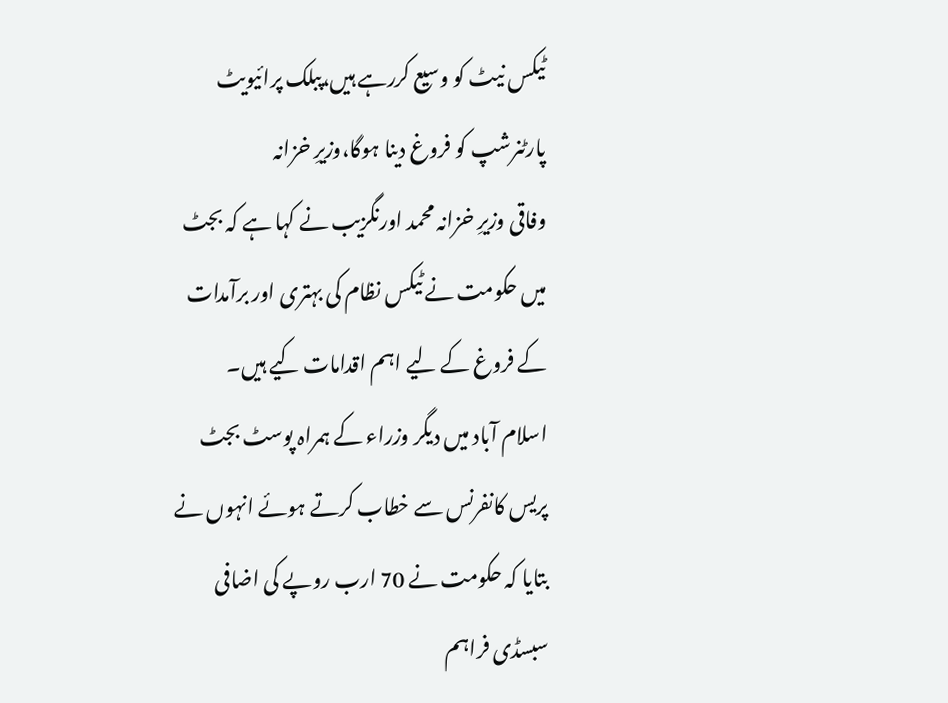ٹیکس نیٹ کو وسیع کررہے ہیں،پبلک پرائیویٹ پارٹنرشپ کو فروغ دینا ہوگا،وزیرِ خزانہ
وفاقی وزیرِ خزانہ محمد اورنگزیب نے کہا ہے کہ بجٹ میں حکومت نے ٹیکس نظام کی بہتری اور برآمدات کے فروغ کے لیے اہم اقدامات کیے ہیں۔
اسلام آباد میں دیگر وزراء کے ہمراہ پوسٹ بجٹ پریس کانفرنس سے خطاب کرتے ہوئے انہوں نے بتایا کہ حکومت نے 70 ارب روپے کی اضافی سبسڈی فراہم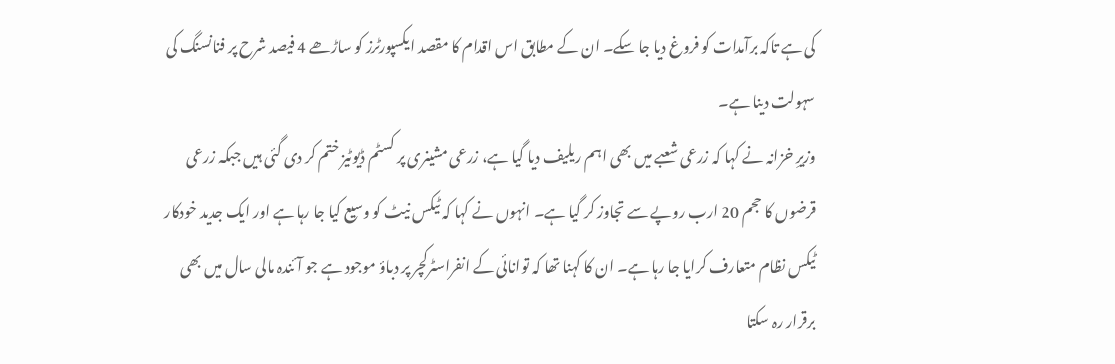کی ہے تاکہ برآمدات کو فروغ دیا جا سکے۔ ان کے مطابق اس اقدام کا مقصد ایکسپورٹرز کو ساڑھے 4 فیصد شرح پر فنانسنگ کی سہولت دینا ہے۔
وزیرِ خزانہ نے کہا کہ زرعی شعبے میں بھی اہم ریلیف دیا گیا ہے، زرعی مشینری پر کسٹم ڈیوٹیز ختم کر دی گئی ہیں جبکہ زرعی قرضوں کا حجم 20 ارب روپے سے تجاوز کر گیا ہے۔ انہوں نے کہا کہ ٹیکس نیٹ کو وسیع کیا جا رہا ہے اور ایک جدید خودکار ٹیکس نظام متعارف کرایا جا رہا ہے۔ ان کا کہنا تھا کہ توانائی کے انفراسٹرکچر پر دباؤ موجود ہے جو آئندہ مالی سال میں بھی برقرار رہ سکتا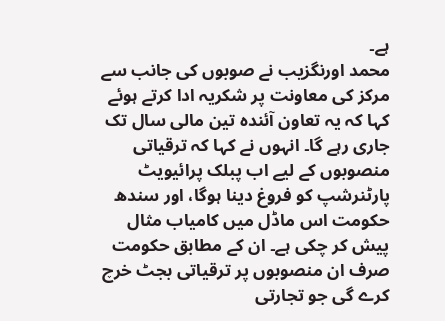ہے۔
محمد اورنگزیب نے صوبوں کی جانب سے مرکز کی معاونت پر شکریہ ادا کرتے ہوئے کہا کہ یہ تعاون آئندہ تین مالی سال تک جاری رہے گا۔ انہوں نے کہا کہ ترقیاتی منصوبوں کے لیے اب پبلک پرائیویٹ پارٹنرشپ کو فروغ دینا ہوگا، اور سندھ حکومت اس ماڈل میں کامیاب مثال پیش کر چکی ہے۔ ان کے مطابق حکومت صرف ان منصوبوں پر ترقیاتی بجٹ خرچ کرے گی جو تجارتی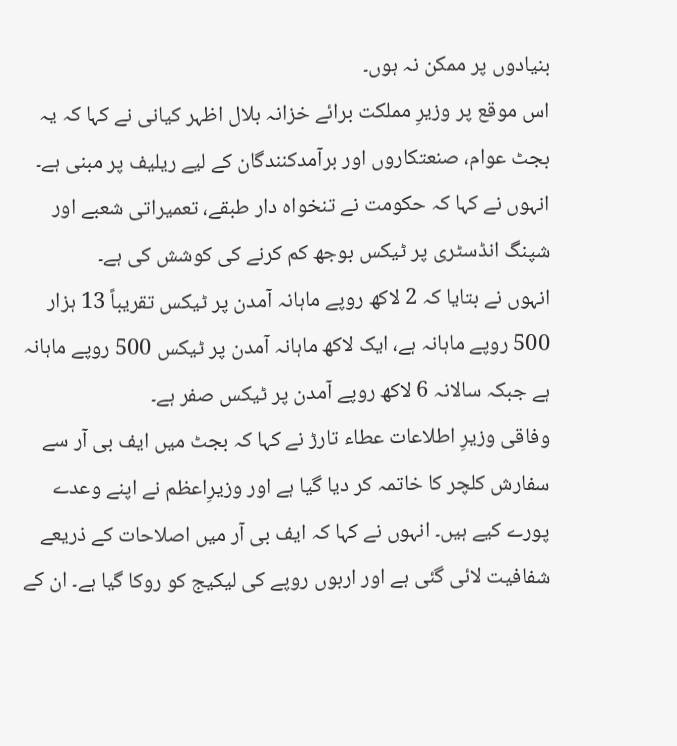بنیادوں پر ممکن نہ ہوں۔
اس موقع پر وزیرِ مملکت برائے خزانہ بلال اظہر کیانی نے کہا کہ یہ بجٹ عوام، صنعتکاروں اور برآمدکنندگان کے لیے ریلیف پر مبنی ہے۔ انہوں نے کہا کہ حکومت نے تنخواہ دار طبقے، تعمیراتی شعبے اور شپنگ انڈسٹری پر ٹیکس بوجھ کم کرنے کی کوشش کی ہے۔
انہوں نے بتایا کہ 2 لاکھ روپے ماہانہ آمدن پر ٹیکس تقریباً 13 ہزار 500 روپے ماہانہ ہے، ایک لاکھ ماہانہ آمدن پر ٹیکس 500 روپے ماہانہ ہے جبکہ سالانہ 6 لاکھ روپے آمدن پر ٹیکس صفر ہے۔
وفاقی وزیرِ اطلاعات عطاء تارڑ نے کہا کہ بجٹ میں ایف بی آر سے سفارش کلچر کا خاتمہ کر دیا گیا ہے اور وزیرِاعظم نے اپنے وعدے پورے کیے ہیں۔ انہوں نے کہا کہ ایف بی آر میں اصلاحات کے ذریعے شفافیت لائی گئی ہے اور اربوں روپے کی لیکیج کو روکا گیا ہے۔ ان کے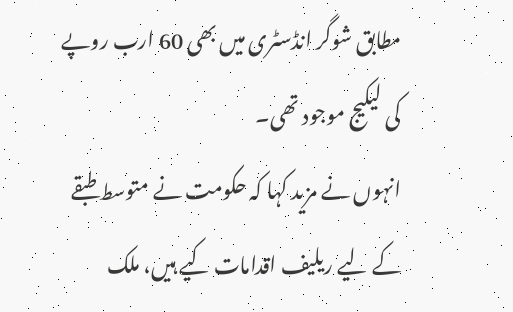مطابق شوگر انڈسٹری میں بھی 60 ارب روپے کی لیکیج موجود تھی۔
انہوں نے مزید کہا کہ حکومت نے متوسط طبقے کے لیے ریلیف اقدامات کیے ہیں، ملک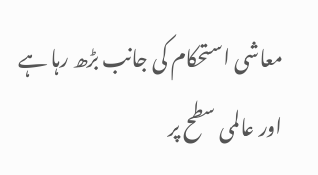معاشی استحکام کی جانب بڑھ رہا ہے اور عالمی سطح پر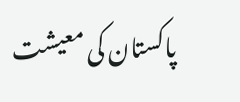پاکستان کی معیشت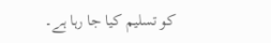کو تسلیم کیا جا رہا ہے۔